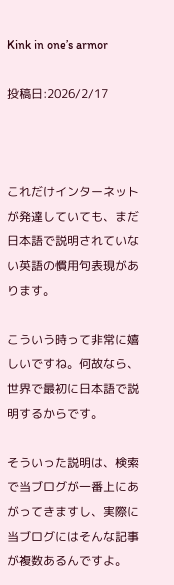Kink in one’s armor

投稿日:2026/2/17



これだけインターネットが発達していても、まだ日本語で説明されていない英語の慣用句表現があります。

こういう時って非常に嬉しいですね。何故なら、世界で最初に日本語で説明するからです。

そういった説明は、検索で当ブログが一番上にあがってきますし、実際に当ブログにはそんな記事が複数あるんですよ。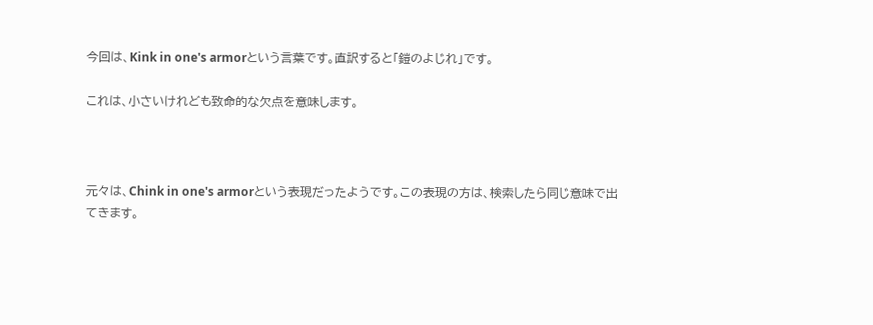今回は、Kink in one's armorという言葉です。直訳すると「鎧のよじれ」です。

これは、小さいけれども致命的な欠点を意味します。



元々は、Chink in one's armorという表現だったようです。この表現の方は、検索したら同じ意味で出てきます。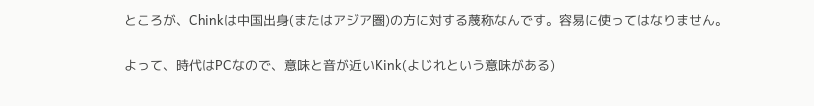ところが、Chinkは中国出身(またはアジア圏)の方に対する蔑称なんです。容易に使ってはなりません。

よって、時代はPCなので、意味と音が近いKink(よじれという意味がある)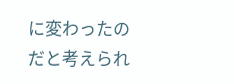に変わったのだと考えられ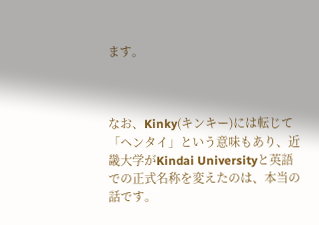ます。



なお、Kinky(キンキー)には転じて「ヘンタイ」という意味もあり、近畿大学がKindai Universityと英語での正式名称を変えたのは、本当の話です。